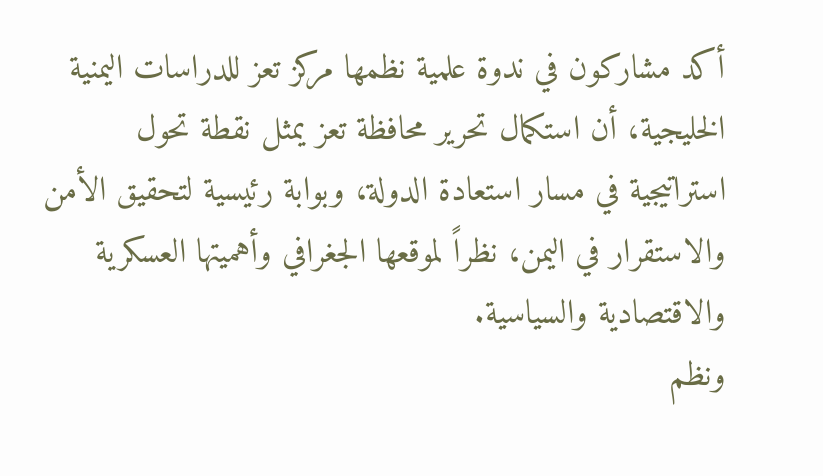أكد مشاركون في ندوة علمية نظمها مركز تعز للدراسات اليمنية الخليجية، أن استكمال تحرير محافظة تعز يمثل نقطة تحول استراتيجية في مسار استعادة الدولة، وبوابة رئيسية لتحقيق الأمن والاستقرار في اليمن، نظراً لموقعها الجغرافي وأهميتها العسكرية والاقتصادية والسياسية.
ونظم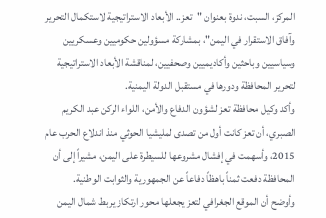المركز، السبت، ندوة بعنوان "تعز.. الأبعاد الاستراتيجية لاستكمال التحرير وآفاق الاستقرار في اليمن"، بمشاركة مسؤولين حكوميين وعسكريين وسياسيين وباحثين وأكاديميين وصحفيين، لمناقشة الأبعاد الاستراتيجية لتحرير المحافظة ودورها في مستقبل الدولة اليمنية.
وأكد وكيل محافظة تعز لشؤون الدفاع والأمن، اللواء الركن عبد الكريم الصبري، أن تعز كانت أول من تصدى لمليشيا الحوثي منذ اندلاع الحرب عام 2015، وأسهمت في إفشال مشروعها للسيطرة على اليمن، مشيراً إلى أن المحافظة دفعت ثمناً باهظاً دفاعاً عن الجمهورية والثوابت الوطنية.
وأوضح أن الموقع الجغرافي لتعز يجعلها محور ارتكاز يربط شمال اليمن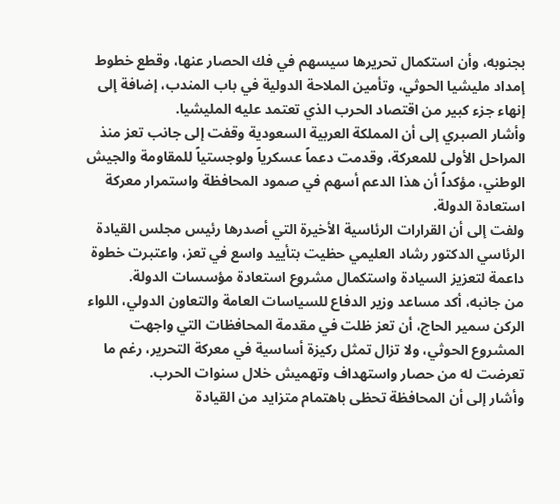بجنوبه، وأن استكمال تحريرها سيسهم في فك الحصار عنها، وقطع خطوط إمداد مليشيا الحوثي، وتأمين الملاحة الدولية في باب المندب، إضافة إلى إنهاء جزء كبير من اقتصاد الحرب الذي تعتمد عليه المليشيا.
وأشار الصبري إلى أن المملكة العربية السعودية وقفت إلى جانب تعز منذ المراحل الأولى للمعركة، وقدمت دعماً عسكرياً ولوجستياً للمقاومة والجيش الوطني، مؤكداً أن هذا الدعم أسهم في صمود المحافظة واستمرار معركة استعادة الدولة.
ولفت إلى أن القرارات الرئاسية الأخيرة التي أصدرها رئيس مجلس القيادة الرئاسي الدكتور رشاد العليمي حظيت بتأييد واسع في تعز، واعتبرت خطوة داعمة لتعزيز السيادة واستكمال مشروع استعادة مؤسسات الدولة.
من جانبه، أكد مساعد وزير الدفاع للسياسات العامة والتعاون الدولي، اللواء الركن سمير الحاج، أن تعز ظلت في مقدمة المحافظات التي واجهت المشروع الحوثي، ولا تزال تمثل ركيزة أساسية في معركة التحرير، رغم ما تعرضت له من حصار واستهداف وتهميش خلال سنوات الحرب.
وأشار إلى أن المحافظة تحظى باهتمام متزايد من القيادة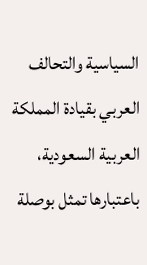السياسية والتحالف العربي بقيادة المملكة العربية السعودية، باعتبارها تمثل بوصلة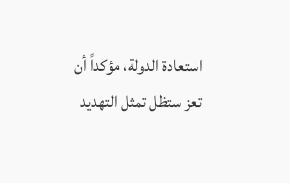استعادة الدولة، مؤكداً أن تعز ستظل تمثل التهديد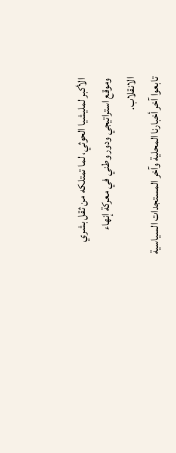الأكبر لمليشيا الحوثي، لما تمتلكه من ثقل بشري وموقع استراتيجي ودور وطني في معركة إنهاء الانقلاب.
تابعوا آخر أخبارنا المحلية وآخر المستجدات السياسية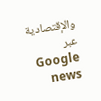والإقتصادية عبر Google news